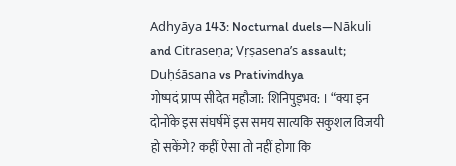Adhyāya 143: Nocturnal duels—Nākuli and Citraseṇa; Vṛṣasena’s assault; Duḥśāsana vs Prativindhya
गोष्पदं प्राप्प सीदेत महौजा: शिनिपुड्भव: । “क्या इन दोनोंके इस संघर्षमें इस समय सात्यकि सकुशल विजयी हो सकेंगे? कहीं ऐसा तो नहीं होगा कि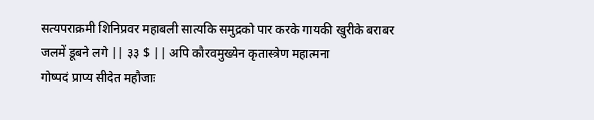सत्यपराक्रमी शिनिप्रवर महाबली सात्यकि समुद्रको पार करके गायकी खुरीके बराबर जलमें डूबने लगे || ३३ $ || अपि कौरवमुख्येन कृतास्त्रेण महात्मना
गोष्पदं प्राप्य सीदेत महौजाः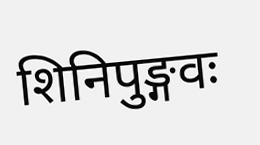शिनिपुङ्गवः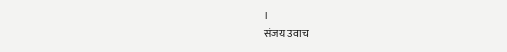।
संजय उवाच